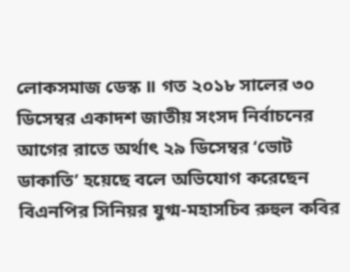লোকসমাজ ডেস্ক ॥ গত ২০১৮ সালের ৩০ ডিসেম্বর একাদশ জাতীয় সংসদ নির্বাচনের আগের রাতে অর্থাৎ ২৯ ডিসেম্বর ‘ভোট ডাকাতি’ হয়েছে বলে অভিযোগ করেছেন বিএনপির সিনিয়র যুগ্ম-মহাসচিব রুহুল কবির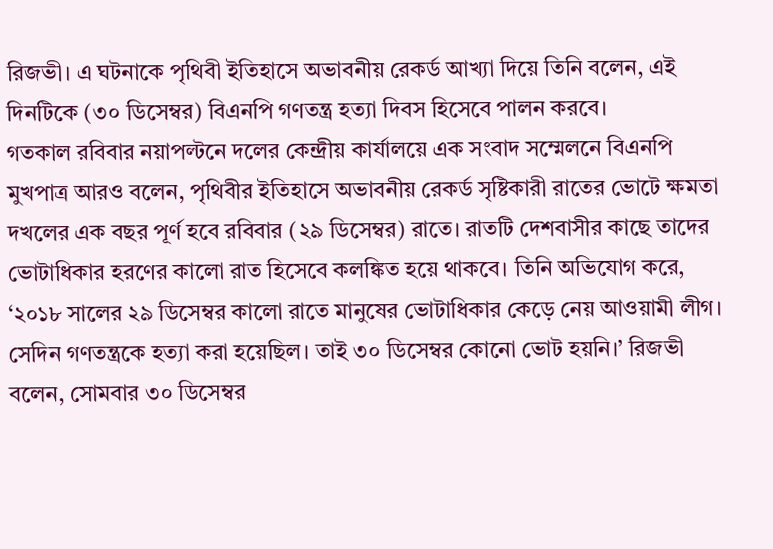রিজভী। এ ঘটনাকে পৃথিবী ইতিহাসে অভাবনীয় রেকর্ড আখ্যা দিয়ে তিনি বলেন, এই দিনটিকে (৩০ ডিসেম্বর) বিএনপি গণতন্ত্র হত্যা দিবস হিসেবে পালন করবে।
গতকাল রবিবার নয়াপল্টনে দলের কেন্দ্রীয় কার্যালয়ে এক সংবাদ সম্মেলনে বিএনপি মুখপাত্র আরও বলেন, পৃথিবীর ইতিহাসে অভাবনীয় রেকর্ড সৃষ্টিকারী রাতের ভোটে ক্ষমতা দখলের এক বছর পূর্ণ হবে রবিবার (২৯ ডিসেম্বর) রাতে। রাতটি দেশবাসীর কাছে তাদের ভোটাধিকার হরণের কালো রাত হিসেবে কলঙ্কিত হয়ে থাকবে। তিনি অভিযোগ করে, ‘২০১৮ সালের ২৯ ডিসেম্বর কালো রাতে মানুষের ভোটাধিকার কেড়ে নেয় আওয়ামী লীগ। সেদিন গণতন্ত্রকে হত্যা করা হয়েছিল। তাই ৩০ ডিসেম্বর কোনো ভোট হয়নি।’ রিজভী বলেন, সোমবার ৩০ ডিসেম্বর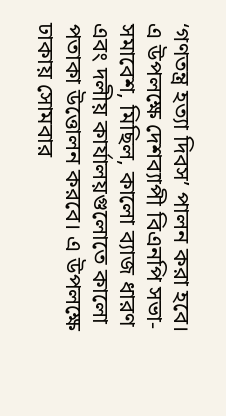‘গণতন্ত্র হত্যা দিবস’ পালন করা হবে। এ উপলক্ষে দেশব্যাপী বিএনপি সভা-সমাবেশ, মিছিল, কালো ব্যাজ ধারণ এবং দলীয় কার্যালয়গুলোতে কালো পতাকা উত্তোলন করবে। এ উপলক্ষে ঢাকায় সোমবার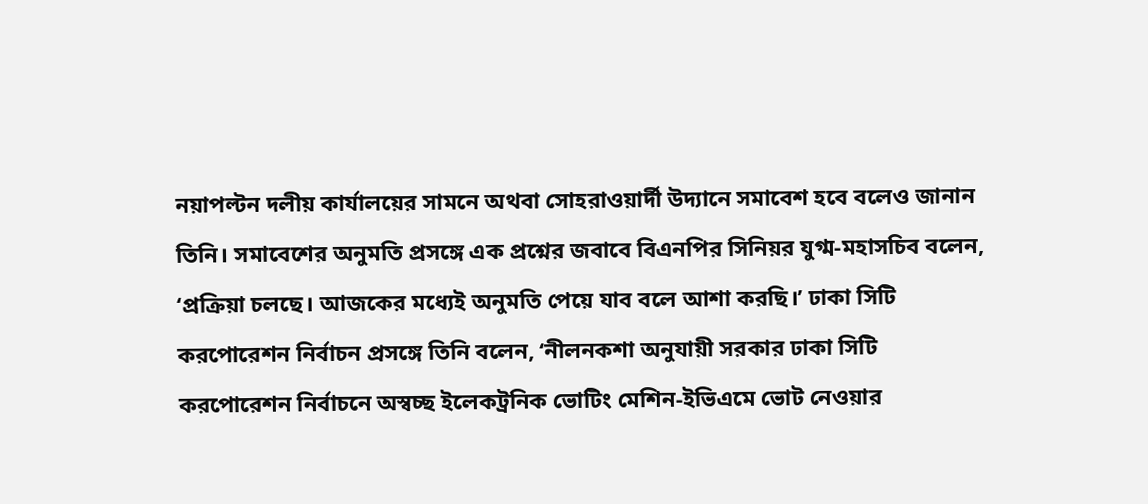নয়াপল্টন দলীয় কার্যালয়ের সামনে অথবা সোহরাওয়ার্দী উদ্যানে সমাবেশ হবে বলেও জানান তিনি। সমাবেশের অনুমতি প্রসঙ্গে এক প্রশ্নের জবাবে বিএনপির সিনিয়র যুগ্ম-মহাসচিব বলেন, ‘প্রক্রিয়া চলছে। আজকের মধ্যেই অনুমতি পেয়ে যাব বলে আশা করছি।’ ঢাকা সিটি করপোরেশন নির্বাচন প্রসঙ্গে তিনি বলেন, ‘নীলনকশা অনুযায়ী সরকার ঢাকা সিটি করপোরেশন নির্বাচনে অস্বচ্ছ ইলেকট্রনিক ভোটিং মেশিন-ইভিএমে ভোট নেওয়ার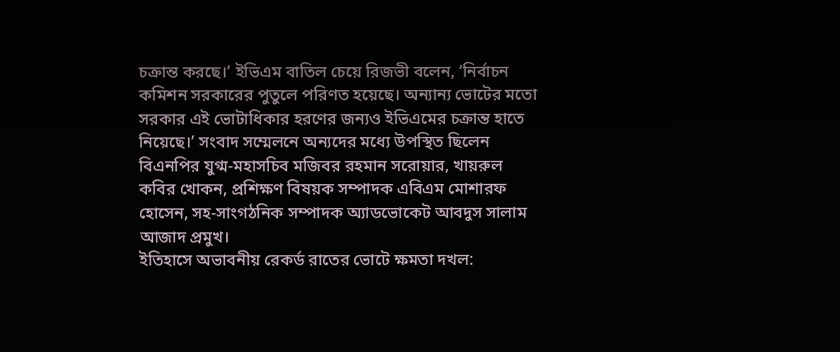চক্রান্ত করছে।’ ইভিএম বাতিল চেয়ে রিজভী বলেন, ‘নির্বাচন কমিশন সরকারের পুতুলে পরিণত হয়েছে। অন্যান্য ভোটের মতো সরকার এই ভোটাধিকার হরণের জন্যও ইভিএমের চক্রান্ত হাতে নিয়েছে।’ সংবাদ সম্মেলনে অন্যদের মধ্যে উপস্থিত ছিলেন বিএনপির যুগ্ম-মহাসচিব মজিবর রহমান সরোয়ার, খায়রুল কবির খোকন, প্রশিক্ষণ বিষয়ক সম্পাদক এবিএম মোশারফ হোসেন, সহ-সাংগঠনিক সম্পাদক অ্যাডভোকেট আবদুস সালাম আজাদ প্রমুখ।
ইতিহাসে অভাবনীয় রেকর্ড রাতের ভোটে ক্ষমতা দখল: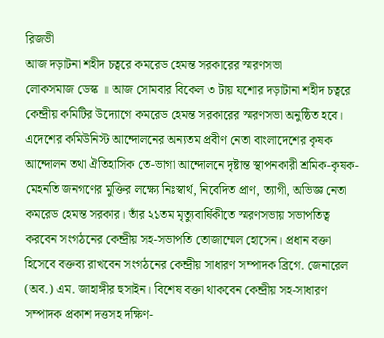রিজভী
আজ দড়াটনা শহীদ চত্বরে কমরেড হেমন্ত সরকারের স্মরণসভা
লোকসমাজ ডেস্ক ॥ আজ সোমবার বিকেল ৩ টায় যশোর দড়াটানা শহীদ চত্বরে কেন্দ্রীয় কমিটির উদ্যোগে কমরেড হেমন্ত সরকারের স্মরণসভা অনুষ্ঠিত হবে। এদেশের কমিউনিস্ট আন্দোলনের অন্যতম প্রবীণ নেতা বাংলাদেশের কৃষক আন্দোলন তথা ঐতিহাসিক তে-ভাগা আন্দোলনে দৃষ্টান্ত স্থাপনকারী শ্রমিক-কৃষক-মেহনতি জনগণের মুক্তির লক্ষ্যে নিঃস্বার্থ, নিবেদিত প্রাণ, ত্যাগী, অভিজ্ঞ নেতা কমরেড হেমন্ত সরকার। তাঁর ২১তম মৃত্যুবার্ষিকীতে স্মরণসভায় সভাপতিত্ব করবেন সংগঠনের কেন্দ্রীয় সহ-সভাপতি তোজাম্মেল হোসেন। প্রধান বক্তা হিসেবে বক্তব্য রাখবেন সংগঠনের কেন্দ্রীয় সাধারণ সম্পাদক ব্রিগে. জেনারেল (অব.) এম. জাহাঙ্গীর হুসাইন। বিশেষ বক্তা থাকবেন কেন্দ্রীয় সহ-সাধারণ সম্পাদক প্রকাশ দত্তসহ দক্ষিণ-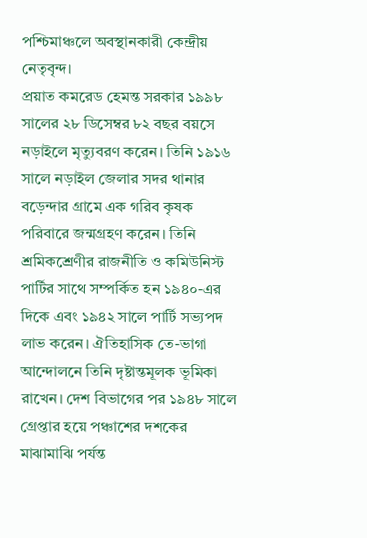পশ্চিমাঞ্চলে অবস্থানকারী কেন্দ্রীয় নেতৃবৃন্দ।
প্রয়াত কমরেড হেমন্ত সরকার ১৯৯৮ সালের ২৮ ডিসেম্বর ৮২ বছর বয়সে নড়াইলে মৃত্যুবরণ করেন। তিনি ১৯১৬ সালে নড়াইল জেলার সদর থানার বড়েন্দার গ্রামে এক গরিব কৃষক পরিবারে জন্মগ্রহণ করেন। তিনি শ্রমিকশ্রেণীর রাজনীতি ও কমিউনিস্ট পার্টির সাথে সম্পর্কিত হন ১৯৪০-এর দিকে এবং ১৯৪২ সালে পার্টি সভ্যপদ লাভ করেন। ঐতিহাসিক তে-ভাগা আন্দোলনে তিনি দৃষ্টান্তমূলক ভূমিকা রাখেন। দেশ বিভাগের পর ১৯৪৮ সালে গ্রেপ্তার হয়ে পঞ্চাশের দশকের মাঝামাঝি পর্যন্ত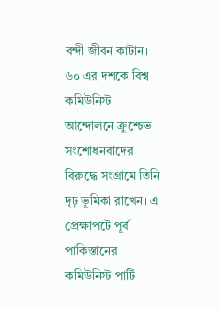বন্দী জীবন কাটান। ৬০ এর দশকে বিশ্ব কমিউনিস্ট আন্দোলনে ক্রুশ্চেভ সংশোধনবাদের বিরুদ্ধে সংগ্রামে তিনি দৃঢ় ভূমিকা রাখেন। এ প্রেক্ষাপটে পূর্ব পাকিস্তানের কমিউনিস্ট পার্টি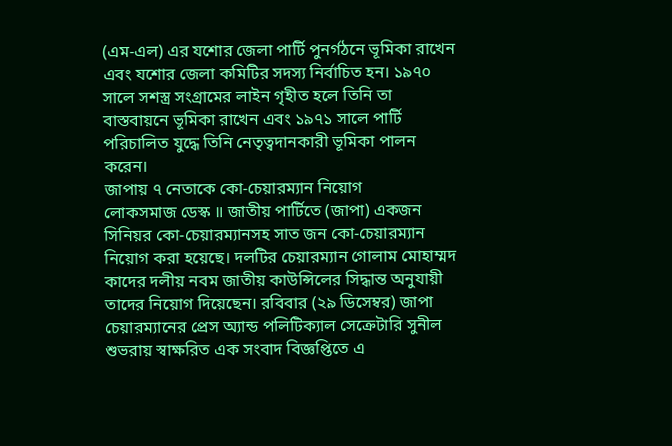(এম-এল) এর যশোর জেলা পার্টি পুনর্গঠনে ভূমিকা রাখেন এবং যশোর জেলা কমিটির সদস্য নির্বাচিত হন। ১৯৭০ সালে সশস্ত্র সংগ্রামের লাইন গৃহীত হলে তিনি তা বাস্তবায়নে ভূমিকা রাখেন এবং ১৯৭১ সালে পার্টি পরিচালিত যুদ্ধে তিনি নেতৃত্বদানকারী ভূমিকা পালন করেন।
জাপায় ৭ নেতাকে কো-চেয়ারম্যান নিয়োগ
লোকসমাজ ডেস্ক ॥ জাতীয় পার্টিতে (জাপা) একজন সিনিয়র কো-চেয়ারম্যানসহ সাত জন কো-চেয়ারম্যান নিয়োগ করা হয়েছে। দলটির চেয়ারম্যান গোলাম মোহাম্মদ কাদের দলীয় নবম জাতীয় কাউন্সিলের সিদ্ধান্ত অনুযায়ী তাদের নিয়োগ দিয়েছেন। রবিবার (২৯ ডিসেম্বর) জাপা চেয়ারম্যানের প্রেস অ্যান্ড পলিটিক্যাল সেক্রেটারি সুনীল শুভরায় স্বাক্ষরিত এক সংবাদ বিজ্ঞপ্তিতে এ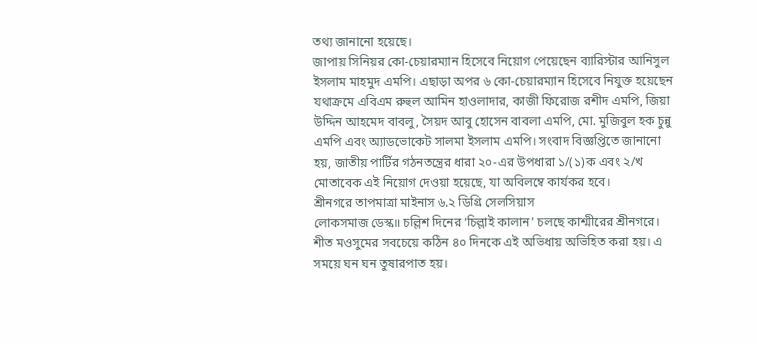তথ্য জানানো হয়েছে।
জাপায় সিনিয়র কো-চেয়ারম্যান হিসেবে নিয়োগ পেয়েছেন ব্যারিস্টার আনিসুল ইসলাম মাহমুদ এমপি। এছাড়া অপর ৬ কো-চেয়ারম্যান হিসেবে নিযুক্ত হয়েছেন যথাক্রমে এবিএম রুহুল আমিন হাওলাদার, কাজী ফিরোজ রশীদ এমপি, জিয়া উদ্দিন আহমেদ বাবলু, সৈয়দ আবু হোসেন বাবলা এমপি, মো. মুজিবুল হক চুন্নু এমপি এবং অ্যাডভোকেট সালমা ইসলাম এমপি। সংবাদ বিজ্ঞপ্তিতে জানানো হয়, জাতীয় পার্টির গঠনতন্ত্রের ধারা ২০-এর উপধারা ১/(১)ক এবং ২/খ মোতাবেক এই নিয়োগ দেওয়া হয়েছে, যা অবিলম্বে কার্যকর হবে।
শ্রীনগরে তাপমাত্রা মাইনাস ৬.২ ডিগ্রি সেলসিয়াস
লোকসমাজ ডেস্ক॥ চল্লিশ দিনের ‘চিল্লাই কালান’ চলছে কাশ্মীরের শ্রীনগরে। শীত মওসুমের সবচেয়ে কঠিন ৪০ দিনকে এই অভিধায় অভিহিত করা হয়। এ সময়ে ঘন ঘন তুষারপাত হয়।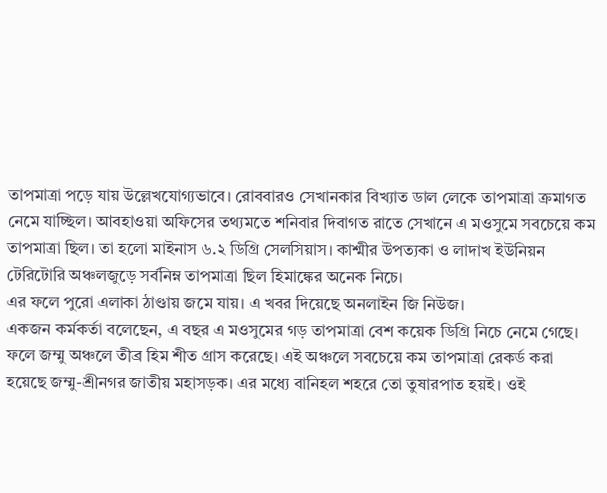তাপমাত্রা পড়ে যায় উল্লেখযোগ্যভাবে। রোববারও সেখানকার বিখ্যাত ডাল লেকে তাপমাত্রা ক্রমাগত নেমে যাচ্ছিল। আবহাওয়া অফিসের তথ্যমতে শনিবার দিবাগত রাতে সেখানে এ মওসুমে সবচেয়ে কম তাপমাত্রা ছিল। তা হলো মাইনাস ৬.২ ডিগ্রি সেলসিয়াস। কাশ্মীর উপত্যকা ও লাদাখ ইউনিয়ন টেরিটোরি অঞ্চলজুড়ে সর্বনিম্ন তাপমাত্রা ছিল হিমাঙ্কের অনেক নিচে।
এর ফলে পুরো এলাকা ঠাণ্ডায় জমে যায়। এ খবর দিয়েছে অনলাইন জি নিউজ।
একজন কর্মকর্তা বলেছেন, এ বছর এ মওসুমের গড় তাপমাত্রা বেশ কয়েক ডিগ্রি নিচে নেমে গেছে। ফলে জম্মু অঞ্চলে তীব্র হিম শীত গ্রাস করেছে। এই অঞ্চলে সবচেয়ে কম তাপমাত্রা রেকর্ড করা হয়েছে জম্মু-শ্রীনগর জাতীয় মহাসড়ক। এর মধ্যে বানিহল শহরে তো তুষারপাত হয়ই। ওই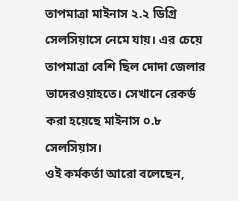তাপমাত্রা মাইনাস ২.২ ডিগ্রি সেলসিয়াসে নেমে যায়। এর চেয়ে তাপমাত্রা বেশি ছিল দোদা জেলার ভাদেরওয়াহতে। সেখানে রেকর্ড করা হয়েছে মাইনাস ০.৮ সেলসিয়াস।
ওই কর্মকর্তা আরো বলেছেন,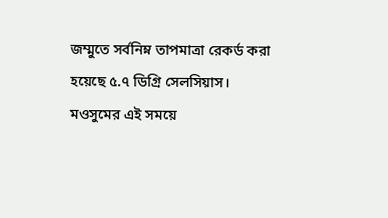জম্মুতে সর্বনিম্ন তাপমাত্রা রেকর্ড করা হয়েছে ৫.৭ ডিগ্রি সেলসিয়াস। মওসুমের এই সময়ে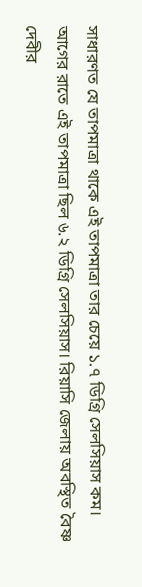সাধারণত যে তাপমাত্রা থাকে এই তাপমাত্রা তার চেয়ে ১.৭ ডিগ্রি সেলসিয়াস কম। আগের রাতে এই তাপমাত্রা ছিল ৬.২ ডিগ্রি সেলসিয়াস। রিয়াসি জেলায় অবস্থিত বৈষ্ণ দেবীর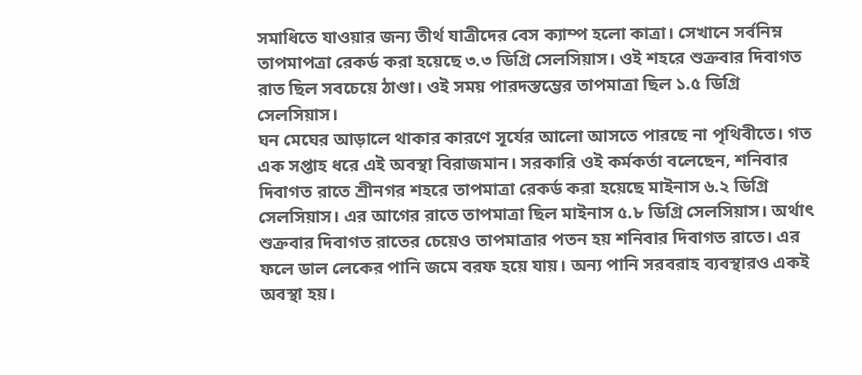সমাধিতে যাওয়ার জন্য তীর্থ যাত্রীদের বেস ক্যাম্প হলো কাত্রা। সেখানে সর্বনিম্ন তাপমাপত্রা রেকর্ড করা হয়েছে ৩.৩ ডিগ্রি সেলসিয়াস। ওই শহরে শুক্রবার দিবাগত রাত ছিল সবচেয়ে ঠাণ্ডা। ওই সময় পারদস্তম্ভের তাপমাত্রা ছিল ১.৫ ডিগ্রি সেলসিয়াস।
ঘন মেঘের আড়ালে থাকার কারণে সূর্যের আলো আসতে পারছে না পৃথিবীতে। গত এক সপ্তাহ ধরে এই অবস্থা বিরাজমান। সরকারি ওই কর্মকর্তা বলেছেন, শনিবার দিবাগত রাতে শ্রীনগর শহরে তাপমাত্রা রেকর্ড করা হয়েছে মাইনাস ৬.২ ডিগ্রি সেলসিয়াস। এর আগের রাতে তাপমাত্রা ছিল মাইনাস ৫.৮ ডিগ্রি সেলসিয়াস। অর্থাৎ শুক্রবার দিবাগত রাতের চেয়েও তাপমাত্রার পতন হয় শনিবার দিবাগত রাতে। এর ফলে ডাল লেকের পানি জমে বরফ হয়ে যায়। অন্য পানি সরবরাহ ব্যবস্থারও একই অবস্থা হয়।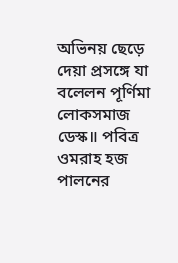অভিনয় ছেড়ে দেয়া প্রসঙ্গে যা বলেলন পূর্ণিমা
লোকসমাজ ডেস্ক॥ পবিত্র ওমরাহ হজ পালনের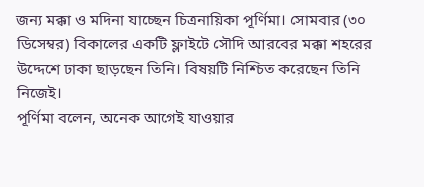জন্য মক্কা ও মদিনা যাচ্ছেন চিত্রনায়িকা পূর্ণিমা। সোমবার (৩০ ডিসেম্বর) বিকালের একটি ফ্লাইটে সৌদি আরবের মক্কা শহরের উদ্দেশে ঢাকা ছাড়ছেন তিনি। বিষয়টি নিশ্চিত করেছেন তিনি নিজেই।
পূর্ণিমা বলেন, অনেক আগেই যাওয়ার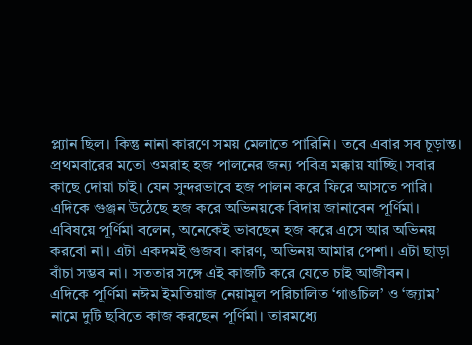প্ল্যান ছিল। কিন্তু নানা কারণে সময় মেলাতে পারিনি। তবে এবার সব চূড়ান্ত। প্রথমবারের মতো ওমরাহ হজ পালনের জন্য পবিত্র মক্কায় যাচ্ছি। সবার কাছে দোয়া চাই। যেন সুন্দরভাবে হজ পালন করে ফিরে আসতে পারি।
এদিকে গুঞ্জন উঠেছে হজ করে অভিনয়কে বিদায় জানাবেন পূর্ণিমা। এবিষয়ে পূর্ণিমা বলেন, অনেকেই ভাবছেন হজ করে এসে আর অভিনয় করবো না। এটা একদমই গুজব। কারণ, অভিনয় আমার পেশা। এটা ছাড়া বাঁচা সম্ভব না। সততার সঙ্গে এই কাজটি করে যেতে চাই আজীবন।
এদিকে পূর্ণিমা নঈম ইমতিয়াজ নেয়ামূল পরিচালিত ‘গাঙচিল’ ও ‘জ্যাম’ নামে দুটি ছবিতে কাজ করছেন পূর্ণিমা। তারমধ্যে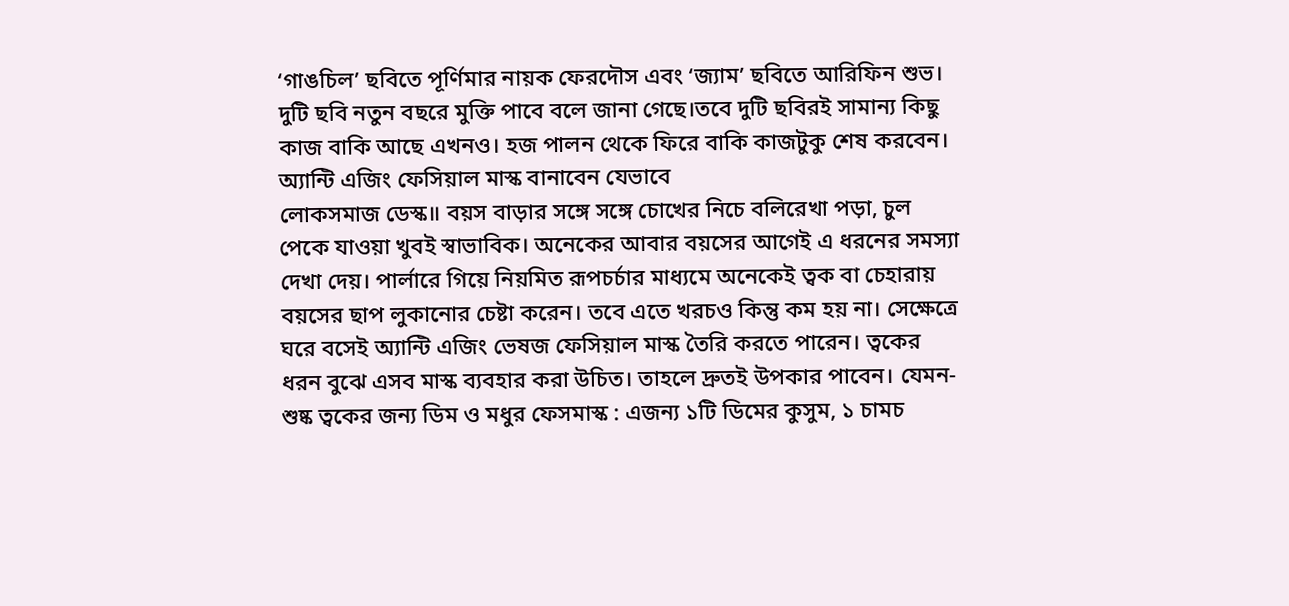‘গাঙচিল’ ছবিতে পূর্ণিমার নায়ক ফেরদৌস এবং ‘জ্যাম’ ছবিতে আরিফিন শুভ। দুটি ছবি নতুন বছরে মুক্তি পাবে বলে জানা গেছে।তবে দুটি ছবিরই সামান্য কিছু কাজ বাকি আছে এখনও। হজ পালন থেকে ফিরে বাকি কাজটুকু শেষ করবেন।
অ্যান্টি এজিং ফেসিয়াল মাস্ক বানাবেন যেভাবে
লোকসমাজ ডেস্ক॥ বয়স বাড়ার সঙ্গে সঙ্গে চোখের নিচে বলিরেখা পড়া, চুল পেকে যাওয়া খুবই স্বাভাবিক। অনেকের আবার বয়সের আগেই এ ধরনের সমস্যা দেখা দেয়। পার্লারে গিয়ে নিয়মিত রূপচর্চার মাধ্যমে অনেকেই ত্বক বা চেহারায় বয়সের ছাপ লুকানোর চেষ্টা করেন। তবে এতে খরচও কিন্তু কম হয় না। সেক্ষেত্রে ঘরে বসেই অ্যান্টি এজিং ভেষজ ফেসিয়াল মাস্ক তৈরি করতে পারেন। ত্বকের ধরন বুঝে এসব মাস্ক ব্যবহার করা উচিত। তাহলে দ্রুতই উপকার পাবেন। যেমন-
শুষ্ক ত্বকের জন্য ডিম ও মধুর ফেসমাস্ক : এজন্য ১টি ডিমের কুসুম, ১ চামচ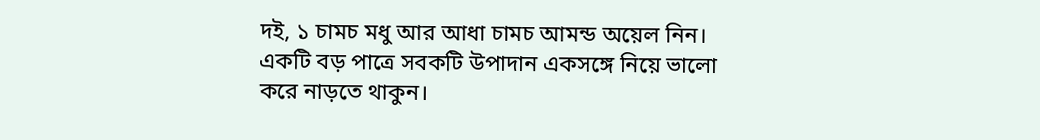দই, ১ চামচ মধু আর আধা চামচ আমন্ড অয়েল নিন। একটি বড় পাত্রে সবকটি উপাদান একসঙ্গে নিয়ে ভালো করে নাড়তে থাকুন।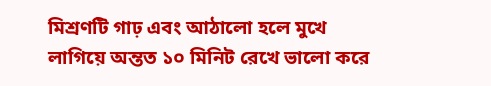মিশ্রণটি গাঢ় এবং আঠালো হলে মুখে লাগিয়ে অন্তত ১০ মিনিট রেখে ভালো করে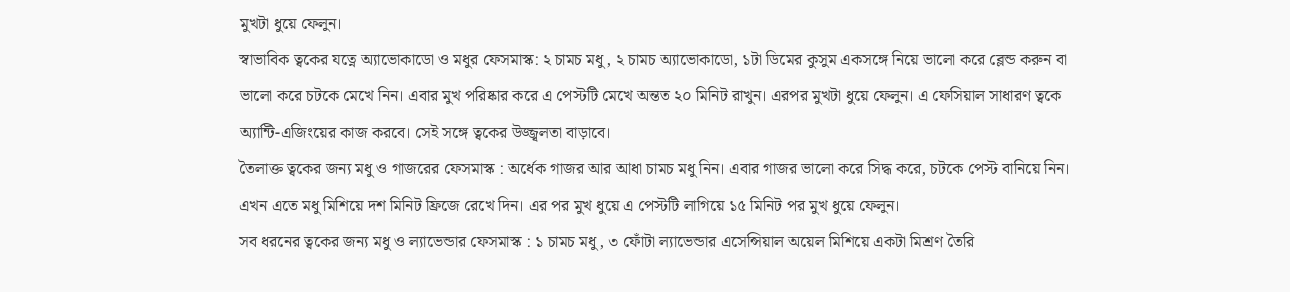মুখটা ধুয়ে ফেলুন।
স্বাভাবিক ত্বকের যত্নে অ্যাভোকাডো ও মধুর ফেসমাস্ক: ২ চামচ মধু, ২ চামচ অ্যাভোকাডো, ১টা ডিমের কুসুম একসঙ্গে নিয়ে ভালো করে ব্লেন্ড করুন বা ভালো করে চটকে মেখে নিন। এবার মুখ পরিষ্কার করে এ পেস্টটি মেখে অন্তত ২০ মিনিট রাখুন। এরপর মুখটা ধুয়ে ফেলুন। এ ফেসিয়াল সাধারণ ত্বকে অ্যান্টি-এজিংয়ের কাজ করবে। সেই সঙ্গে ত্বকের উজ্জ্বলতা বাড়াবে।
তৈলাক্ত ত্বকের জন্য মধু ও গাজরের ফেসমাস্ক : অর্ধেক গাজর আর আধা চামচ মধু নিন। এবার গাজর ভালো করে সিদ্ধ করে, চটকে পেস্ট বানিয়ে নিন। এখন এতে মধু মিশিয়ে দশ মিনিট ফ্রিজে রেখে দিন। এর পর মুখ ধুয়ে এ পেস্টটি লাগিয়ে ১৫ মিনিট পর মুখ ধুয়ে ফেলুন।
সব ধরনের ত্বকের জন্য মধু ও ল্যাভেন্ডার ফেসমাস্ক : ১ চামচ মধু, ৩ ফোঁটা ল্যাভেন্ডার এসেন্সিয়াল অয়েল মিশিয়ে একটা মিশ্রণ তৈরি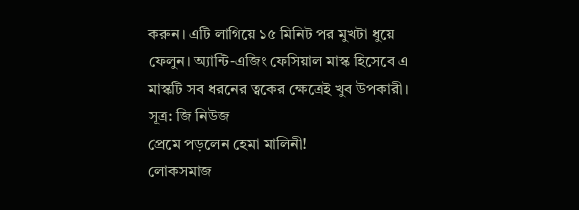করুন। এটি লাগিয়ে ১৫ মিনিট পর মুখটা ধুয়ে ফেলুন। অ্যান্টি-এজিং ফেসিয়াল মাস্ক হিসেবে এ মাস্কটি সব ধরনের ত্বকের ক্ষেত্রেই খুব উপকারী। সূত্র: জি নিউজ
প্রেমে পড়লেন হেমা মালিনী!
লোকসমাজ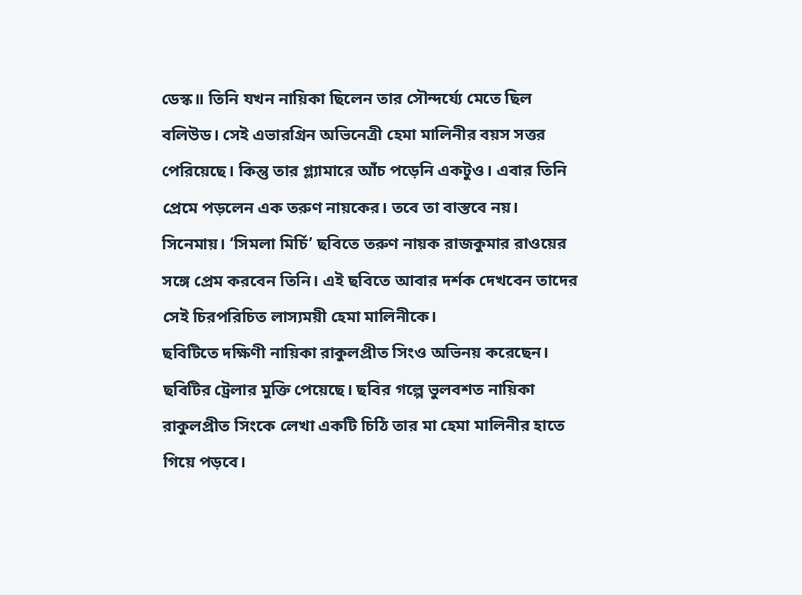ডেস্ক॥ তিনি যখন নায়িকা ছিলেন তার সৌন্দর্য্যে মেতে ছিল বলিউড। সেই এভারগ্রিন অভিনেত্রী হেমা মালিনীর বয়স সত্তর পেরিয়েছে। কিন্তু তার গ্ল্যামারে আঁচ পড়েনি একটুও। এবার তিনি প্রেমে পড়লেন এক তরুণ নায়কের। তবে তা বাস্তবে নয়। সিনেমায়। ‘সিমলা মির্চি’ ছবিতে তরুণ নায়ক রাজকুমার রাওয়ের সঙ্গে প্রেম করবেন তিনি। এই ছবিতে আবার দর্শক দেখবেন তাদের সেই চিরপরিচিত লাস্যময়ী হেমা মালিনীকে।
ছবিটিতে দক্ষিণী নায়িকা রাকুলপ্রীত সিংও অভিনয় করেছেন। ছবিটির ট্রেলার মুক্তি পেয়েছে। ছবির গল্পে ভুলবশত নায়িকা রাকুলপ্রীত সিংকে লেখা একটি চিঠি তার মা হেমা মালিনীর হাতে গিয়ে পড়বে।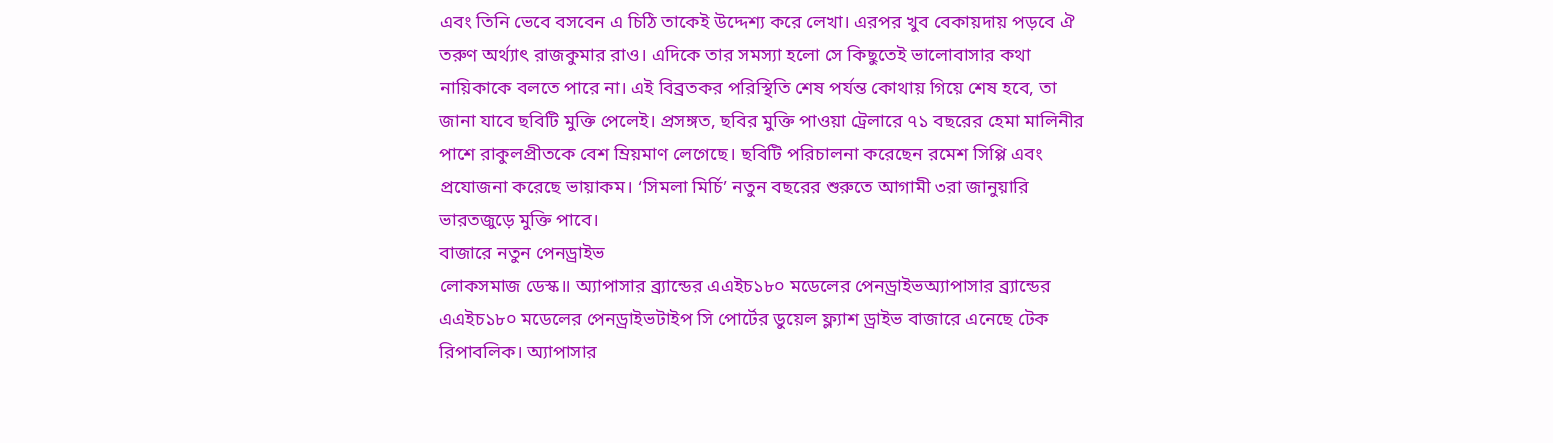এবং তিনি ভেবে বসবেন এ চিঠি তাকেই উদ্দেশ্য করে লেখা। এরপর খুব বেকায়দায় পড়বে ঐ তরুণ অর্থ্যাৎ রাজকুমার রাও। এদিকে তার সমস্যা হলো সে কিছুতেই ভালোবাসার কথা নায়িকাকে বলতে পারে না। এই বিব্রতকর পরিস্থিতি শেষ পর্যন্ত কোথায় গিয়ে শেষ হবে, তা জানা যাবে ছবিটি মুক্তি পেলেই। প্রসঙ্গত, ছবির মুক্তি পাওয়া ট্রেলারে ৭১ বছরের হেমা মালিনীর পাশে রাকুলপ্রীতকে বেশ ম্রিয়মাণ লেগেছে। ছবিটি পরিচালনা করেছেন রমেশ সিপ্পি এবং প্রযোজনা করেছে ভায়াকম। ‘সিমলা মির্চি’ নতুন বছরের শুরুতে আগামী ৩রা জানুয়ারি ভারতজুড়ে মুক্তি পাবে।
বাজারে নতুন পেনড্রাইভ
লোকসমাজ ডেস্ক॥ অ্যাপাসার ব্র্যান্ডের এএইচ১৮০ মডেলের পেনড্রাইভঅ্যাপাসার ব্র্যান্ডের এএইচ১৮০ মডেলের পেনড্রাইভটাইপ সি পোর্টের ডুয়েল ফ্ল্যাশ ড্রাইভ বাজারে এনেছে টেক রিপাবলিক। অ্যাপাসার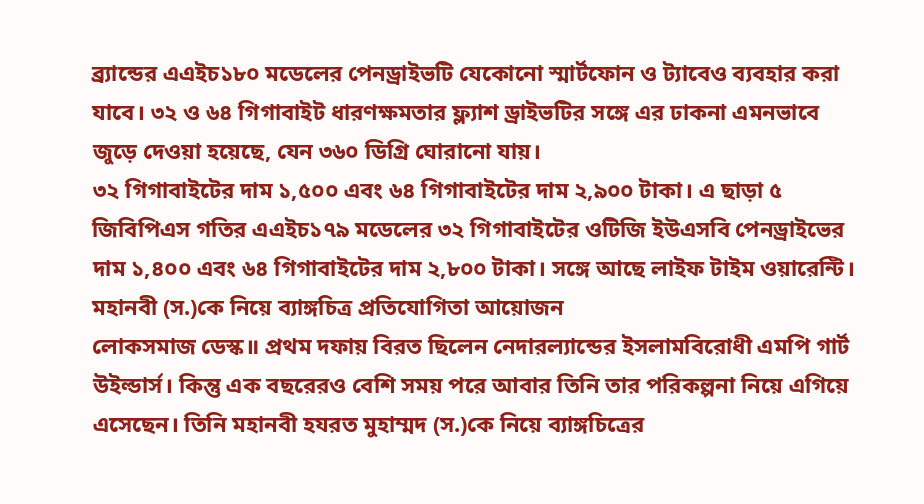ব্র্যান্ডের এএইচ১৮০ মডেলের পেনড্রাইভটি যেকোনো স্মার্টফোন ও ট্যাবেও ব্যবহার করা যাবে। ৩২ ও ৬৪ গিগাবাইট ধারণক্ষমতার ফ্ল্যাশ ড্রাইভটির সঙ্গে এর ঢাকনা এমনভাবে জুড়ে দেওয়া হয়েছে, যেন ৩৬০ ডিগ্রি ঘোরানো যায়।
৩২ গিগাবাইটের দাম ১,৫০০ এবং ৬৪ গিগাবাইটের দাম ২,৯০০ টাকা। এ ছাড়া ৫ জিবিপিএস গতির এএইচ১৭৯ মডেলের ৩২ গিগাবাইটের ওটিজি ইউএসবি পেনড্রাইভের দাম ১,৪০০ এবং ৬৪ গিগাবাইটের দাম ২,৮০০ টাকা। সঙ্গে আছে লাইফ টাইম ওয়ারেন্টি।
মহানবী (স.)কে নিয়ে ব্যাঙ্গচিত্র প্রতিযোগিতা আয়োজন
লোকসমাজ ডেস্ক॥ প্রথম দফায় বিরত ছিলেন নেদারল্যান্ডের ইসলামবিরোধী এমপি গার্ট উইল্ডার্স। কিন্তু এক বছরেরও বেশি সময় পরে আবার তিনি তার পরিকল্পনা নিয়ে এগিয়ে এসেছেন। তিনি মহানবী হযরত মুহাম্মদ (স.)কে নিয়ে ব্যাঙ্গচিত্রের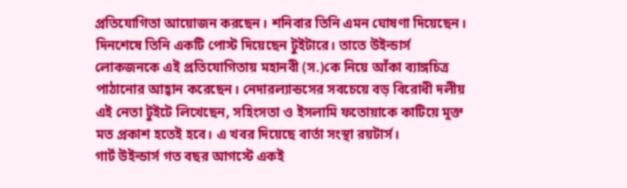প্রতিযোগিতা আয়োজন করছেন। শনিবার তিনি এমন ঘোষণা দিয়েছেন। দিনশেষে তিনি একটি পোস্ট দিয়েছেন টুইটারে। তাতে উইল্ডার্স লোকজনকে এই প্রতিযোগিতায় মহানবী (স.)কে নিয়ে আঁকা ব্যাঙ্গচিত্র পাঠানোর আহ্বান করেছেন। নেদারল্যান্ডসের সবচেয়ে বড় বিরোধী দলীয় এই নেতা টুইটে লিখেছেন, সহিংসতা ও ইসলামি ফতোয়াকে কাটিয়ে মুক্ত মত প্রকাশ হতেই হবে। এ খবর দিয়েছে বার্তা সংস্থা রয়টার্স।
গার্ট উইল্ডার্স গত বছর আগস্টে একই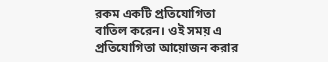রকম একটি প্রতিযোগিতা বাতিল করেন। ওই সময় এ প্রতিযোগিতা আয়োজন করার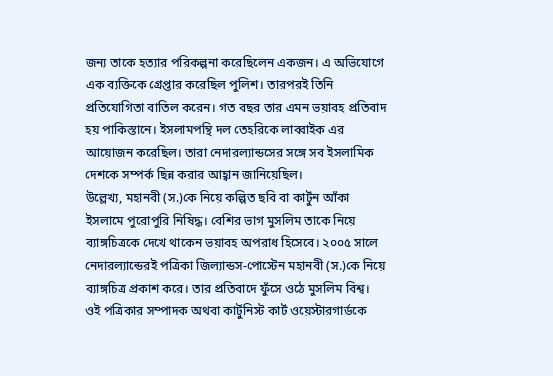জন্য তাকে হত্যার পরিকল্পনা করেছিলেন একজন। এ অভিযোগে এক ব্যক্তিকে গ্রেপ্তার করেছিল পুলিশ। তারপরই তিনি প্রতিযোগিতা বাতিল করেন। গত বছর তার এমন ভয়াবহ প্রতিবাদ হয় পাকিস্তানে। ইসলামপন্থি দল তেহরিকে লাব্বাইক এর আয়োজন করেছিল। তারা নেদারল্যান্ডসের সঙ্গে সব ইসলামিক দেশকে সম্পর্ক ছিন্ন করার আহ্বান জানিয়েছিল।
উল্লেখ্য, মহানবী (স.)কে নিয়ে কল্পিত ছবি বা কার্টুন আঁকা ইসলামে পুরোপুরি নিষিদ্ধ। বেশির ভাগ মুসলিম তাকে নিয়ে ব্যাঙ্গচিত্রকে দেখে থাকেন ভয়াবহ অপরাধ হিসেবে। ২০০৫ সালে নেদারল্যান্ডেরই পত্রিকা জিল্যান্ডস-পোস্টেন মহানবী (স.)কে নিয়ে ব্যাঙ্গচিত্র প্রকাশ করে। তার প্রতিবাদে ফুঁসে ওঠে মুসলিম বিশ্ব। ওই পত্রিকার সম্পাদক অথবা কার্টুনিস্ট কার্ট ওয়েস্টারগার্ডকে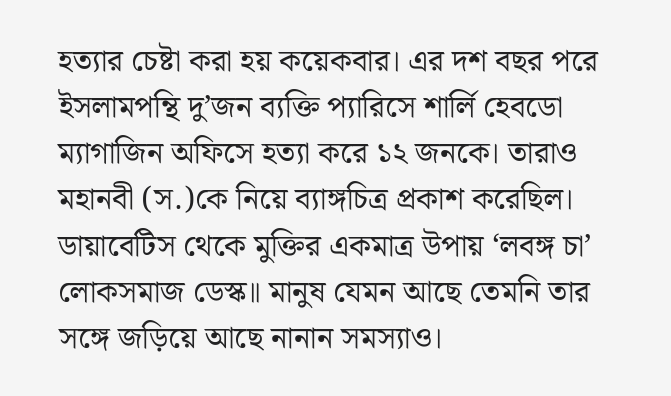হত্যার চেষ্টা করা হয় কয়েকবার। এর দশ বছর পরে ইসলামপন্থি দু’জন ব্যক্তি প্যারিসে শার্লি হেবডো ম্যাগাজিন অফিসে হত্যা করে ১২ জনকে। তারাও মহানবী (স.)কে নিয়ে ব্যাঙ্গচিত্র প্রকাশ করেছিল।
ডায়াবেটিস থেকে মুক্তির একমাত্র উপায় ‘লবঙ্গ চা’
লোকসমাজ ডেস্ক॥ মানুষ যেমন আছে তেমনি তার সঙ্গে জড়িয়ে আছে নানান সমস্যাও।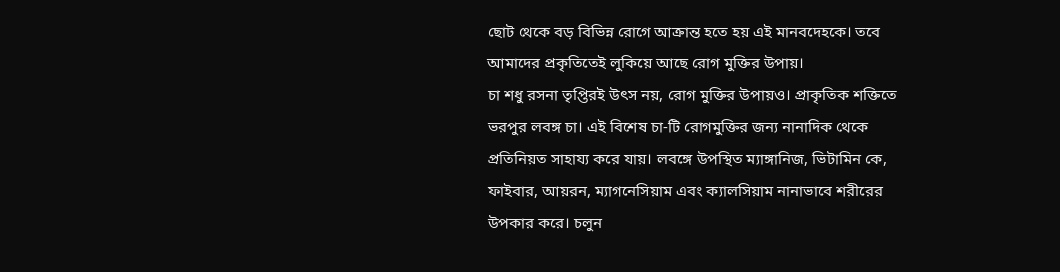ছোট থেকে বড় বিভিন্ন রোগে আক্রান্ত হতে হয় এই মানবদেহকে। তবে আমাদের প্রকৃতিতেই লুকিয়ে আছে রোগ মুক্তির উপায়।
চা শধু রসনা তৃপ্তিরই উৎস নয়, রোগ মুক্তির উপায়ও। প্রাকৃতিক শক্তিতে ভরপুর লবঙ্গ চা। এই বিশেষ চা-টি রোগমুক্তির জন্য নানাদিক থেকে প্রতিনিয়ত সাহায্য করে যায়। লবঙ্গে উপস্থিত ম্যাঙ্গানিজ, ভিটামিন কে, ফাইবার, আয়রন, ম্যাগনেসিয়াম এবং ক্যালসিয়াম নানাভাবে শরীরের উপকার করে। চলুন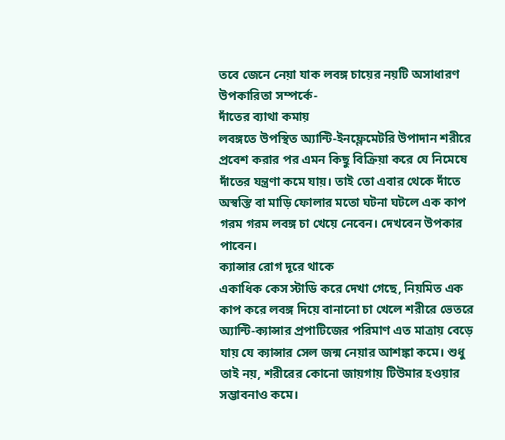তবে জেনে নেয়া যাক লবঙ্গ চায়ের নয়টি অসাধারণ উপকারিতা সম্পর্কে-
দাঁতের ব্যাথা কমায়
লবঙ্গতে উপস্থিত অ্যান্টি-ইনফ্লেমেটরি উপাদান শরীরে প্রবেশ করার পর এমন কিছু বিক্রিয়া করে যে নিমেষে দাঁতের যন্ত্রণা কমে যায়। তাই তো এবার থেকে দাঁতে অস্বস্তি বা মাড়ি ফোলার মতো ঘটনা ঘটলে এক কাপ গরম গরম লবঙ্গ চা খেয়ে নেবেন। দেখবেন উপকার পাবেন।
ক্যান্সার রোগ দূরে থাকে
একাধিক কেস স্টাডি করে দেখা গেছে, নিয়মিত এক কাপ করে লবঙ্গ দিয়ে বানানো চা খেলে শরীরে ভেতরে অ্যান্টি-ক্যান্সার প্রপাটিজের পরিমাণ এত মাত্রায় বেড়ে যায় যে ক্যান্সার সেল জন্ম নেয়ার আশঙ্কা কমে। শুধু তাই নয়, শরীরের কোনো জায়গায় টিউমার হওয়ার সম্ভাবনাও কমে।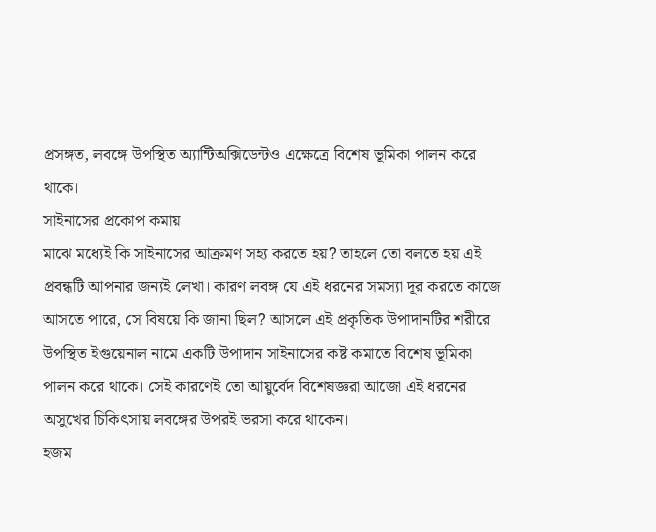প্রসঙ্গত, লবঙ্গে উপস্থিত অ্যান্টিঅক্সিডেন্টও এক্ষেত্রে বিশেষ ভূমিকা পালন করে থাকে।
সাইনাসের প্রকোপ কমায়
মাঝে মধ্যেই কি সাইনাসের আক্রমণ সহ্য করতে হয়? তাহলে তো বলতে হয় এই প্রবন্ধটি আপনার জন্যই লেখা। কারণ লবঙ্গ যে এই ধরনের সমস্যা দূর করতে কাজে আসতে পারে, সে বিষয়ে কি জানা ছিল? আসলে এই প্রকৃতিক উপাদানটির শরীরে উপস্থিত ইগুয়েনাল নামে একটি উপাদান সাইনাসের কষ্ট কমাতে বিশেষ ভূমিকা পালন করে থাকে। সেই কারণেই তো আয়ুর্বেদ বিশেষজ্ঞরা আজো এই ধরনের অসুখের চিকিৎসায় লবঙ্গের উপরই ভরসা করে থাকেন।
হজম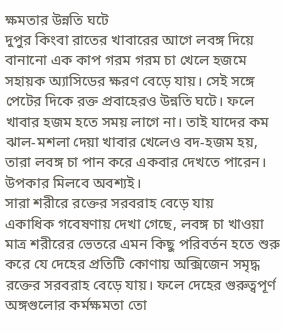ক্ষমতার উন্নতি ঘটে
দুপুর কিংবা রাতের খাবারের আগে লবঙ্গ দিয়ে বানানো এক কাপ গরম গরম চা খেলে হজমে সহায়ক অ্যাসিডের ক্ষরণ বেড়ে যায়। সেই সঙ্গে পেটের দিকে রক্ত প্রবাহেরও উন্নতি ঘটে। ফলে খাবার হজম হতে সময় লাগে না। তাই যাদের কম ঝাল-মশলা দেয়া খাবার খেলেও বদ-হজম হয়, তারা লবঙ্গ চা পান করে একবার দেখতে পারেন। উপকার মিলবে অবশ্যই।
সারা শরীরে রক্তের সরবরাহ বেড়ে যায়
একাধিক গবেষণায় দেখা গেছে, লবঙ্গ চা খাওয়া মাত্র শরীরের ভেতরে এমন কিছু পরিবর্তন হতে শুরু করে যে দেহের প্রতিটি কোণায় অক্সিজেন সমৃদ্ধ রক্তের সরবরাহ বেড়ে যায়। ফলে দেহের গুরুত্বপূর্ণ অঙ্গগুলোর কর্মক্ষমতা তো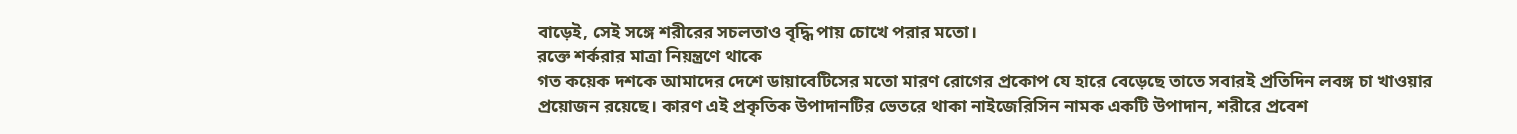বাড়েই, সেই সঙ্গে শরীরের সচলতাও বৃদ্ধি পায় চোখে পরার মতো।
রক্তে শর্করার মাত্রা নিয়ন্ত্রণে থাকে
গত কয়েক দশকে আমাদের দেশে ডায়াবেটিসের মতো মারণ রোগের প্রকোপ যে হারে বেড়েছে তাতে সবারই প্রতিদিন লবঙ্গ চা খাওয়ার প্রয়োজন রয়েছে। কারণ এই প্রকৃতিক উপাদানটির ভেতরে থাকা নাইজেরিসিন নামক একটি উপাদান, শরীরে প্রবেশ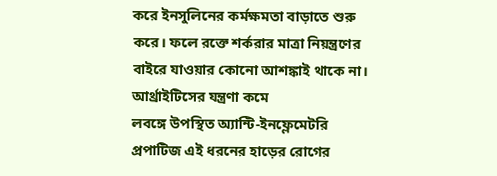করে ইনসুলিনের কর্মক্ষমতা বাড়াতে শুরু করে। ফলে রক্তে শর্করার মাত্রা নিয়ন্ত্রণের বাইরে যাওয়ার কোনো আশঙ্কাই থাকে না।
আর্থ্রাইটিসের যন্ত্রণা কমে
লবঙ্গে উপস্থিত অ্যান্টি-ইনফ্লেমেটরি প্রপাটিজ এই ধরনের হাড়ের রোগের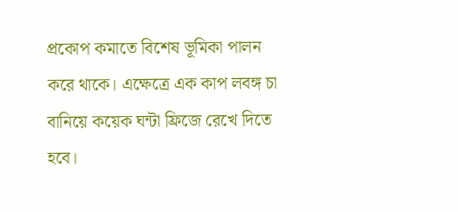প্রকোপ কমাতে বিশেষ ভূমিকা পালন করে থাকে। এক্ষেত্রে এক কাপ লবঙ্গ চা বানিয়ে কয়েক ঘন্টা ফ্রিজে রেখে দিতে হবে।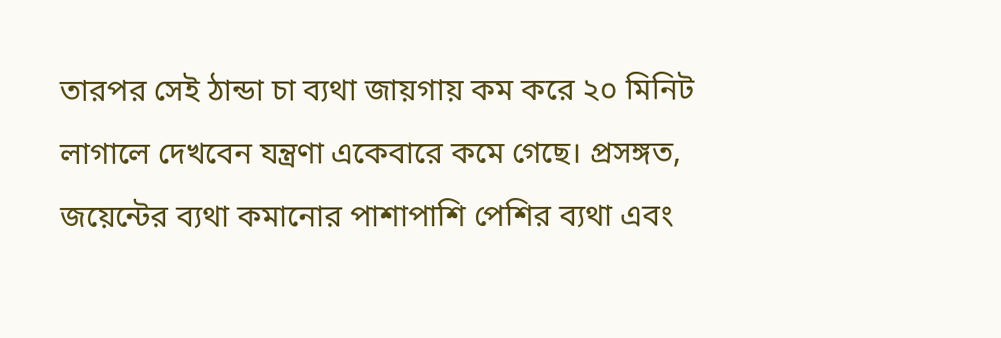তারপর সেই ঠান্ডা চা ব্যথা জায়গায় কম করে ২০ মিনিট লাগালে দেখবেন যন্ত্রণা একেবারে কমে গেছে। প্রসঙ্গত, জয়েন্টের ব্যথা কমানোর পাশাপাশি পেশির ব্যথা এবং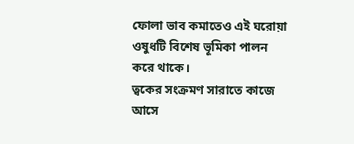ফোলা ভাব কমাতেও এই ঘরোয়া ওষুধটি বিশেষ ভূমিকা পালন করে থাকে।
ত্বকের সংক্রমণ সারাতে কাজে আসে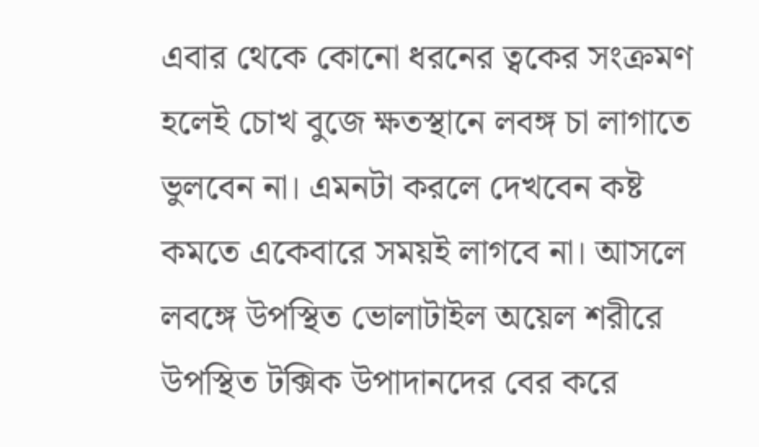এবার থেকে কোনো ধরনের ত্বকের সংক্রমণ হলেই চোখ বুজে ক্ষতস্থানে লবঙ্গ চা লাগাতে ভুলবেন না। এমনটা করলে দেখবেন কষ্ট কমতে একেবারে সময়ই লাগবে না। আসলে লবঙ্গে উপস্থিত ভোলাটাইল অয়েল শরীরে উপস্থিত টক্সিক উপাদানদের বের করে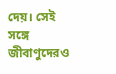দেয়। সেই সঙ্গে জীবাণুদেরও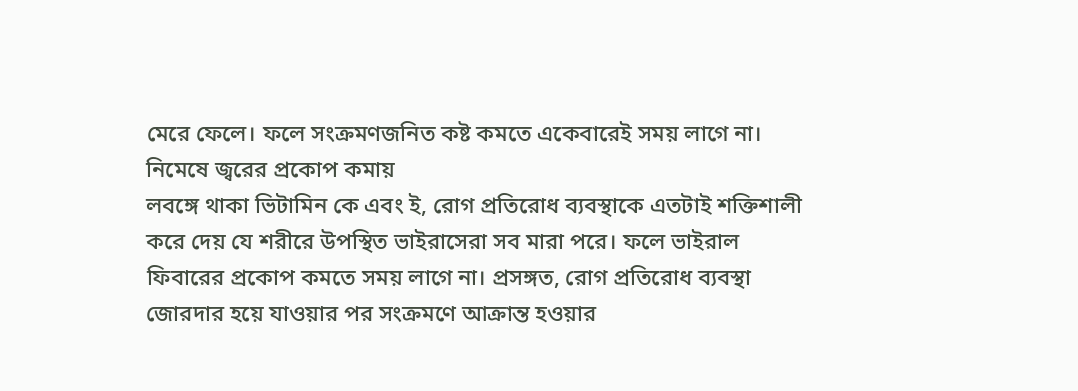মেরে ফেলে। ফলে সংক্রমণজনিত কষ্ট কমতে একেবারেই সময় লাগে না।
নিমেষে জ্বরের প্রকোপ কমায়
লবঙ্গে থাকা ভিটামিন কে এবং ই, রোগ প্রতিরোধ ব্যবস্থাকে এতটাই শক্তিশালী করে দেয় যে শরীরে উপস্থিত ভাইরাসেরা সব মারা পরে। ফলে ভাইরাল ফিবারের প্রকোপ কমতে সময় লাগে না। প্রসঙ্গত, রোগ প্রতিরোধ ব্যবস্থা জোরদার হয়ে যাওয়ার পর সংক্রমণে আক্রান্ত হওয়ার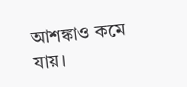আশঙ্কাও কমে যায়।